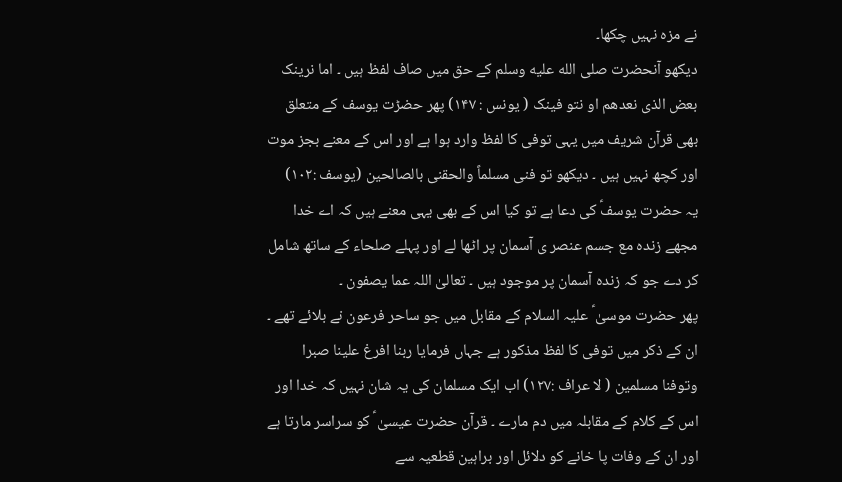نے مزہ نہیں چکھا۔
دیکھو آنحضرت صلى الله عليه وسلم کے حق میں صاف لفظ ہیں ۔ اما نرینک بعض الذی نعدھم او نتو فینک ( یونس : ۱۴۷) پھر حضڑت یوسف کے متعلق بھی قرآن شریف میں یہی توفی کا لفظ وارد ہوا ہے اور اس کے معنے بجز موت اور کچھ نہیں ہیں ۔ دیکھو تو فنی مسلماً والحقنی بالصالحین (یوسف :۱۰۲)
یہ حضرت یوسفؑ کی دعا ہے تو کیا اس کے بھی یہی معنے ہیں کہ اے خدا مجھے زندہ مع جسم عنصر ی آسمان پر اٹھا لے اور پہلے صلحاء کے ساتھ شامل کر دے جو کہ زندہ آسمان پر موجود ہیں ۔ تعالیٰ اللہ عما یصفون ۔
پھر حضرت موسیٰ ؑ علیہ السلام کے مقابل میں جو ساحر فرعون نے بلائے تھے ۔ ان کے ذکر میں توفی کا لفظ مذکور ہے جہاں فرمایا ربنا افرغ علینا صبرا وتوفنا مسلمین ( لا عراف :۱۲۷) اب ایک مسلمان کی یہ شان نہیں کہ خدا اور اس کے کلام کے مقابلہ میں دم مارے ۔ قرآن حضرت عیسیٰ ؑ کو سراسر مارتا ہے اور ان کے وفات پا خانے کو دلائل اور براہین قطعیہ سے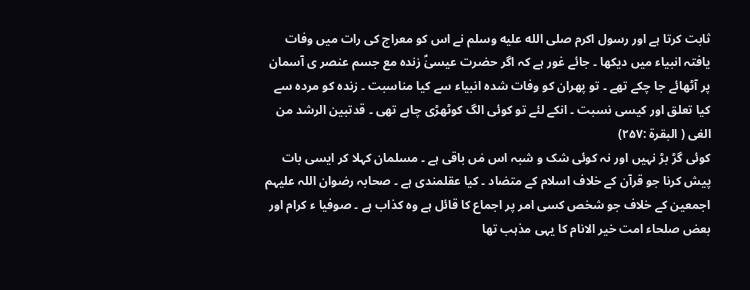ثابت کرتا ہے اور رسول اکرم صلى الله عليه وسلم نے اس کو معراج کی رات میں وفات یافتہ انبیاء میں دیکھا ۔ جائے غور ہے کہ اگر حضرت عیسیٰؑ زندہ مع جسم عنصر ی آسمان پر آٹھائے جا چکے تھے ۔ تو پھران کو وفات شدہ انبیاء سے کیا مناسبت ۔ زندہ کو مردہ سے کیا تعلق اور کیسی نسبت ۔ انکے لئے تو کوئی الگ کوٹھڑی چاہے تھی ۔ قدتبین الرشد من الغی ( البقرۃ :۲۵۷)
کوئی گڑ بڑ نہیں اور نہ کوئی شک و شبہ اس مٰں باقی ہے ۔ مسلمان کہلا کر ایسی بات پیش کرنا جو قرآن کے خلاف اسلام کے متضاد ۔ کیا عقلمندی ہے ۔ صحابہ رضوان اللہ علیہم اجمعین کے خلاف جو شخص کسی امر پر اجماع کا قائل ہے وہ کذاب ہے ۔ صوفیا ء کرام اور بعض صلحاء امت خیر الانام کا یہی مذہب تھا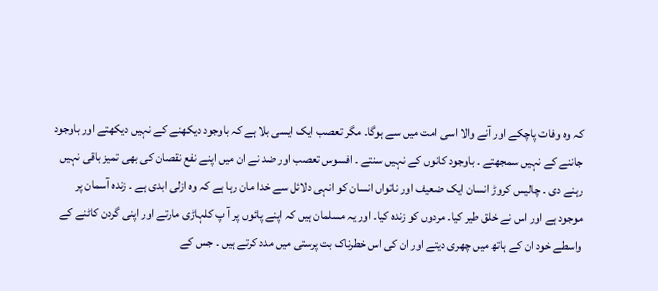کہ وہ وفات پاچکے اور آنے والا اسی امت میں سے ہوگا۔ مگر تعصب ایک ایسی بلا ہے کہ باوجود دیکھنے کے نہیں دیکھتے اور باوجود جاننے کے نہیں سمجھتے ۔ باوجود کانوں کے نہیں سنتے ۔ افسوس تعصب اور ضد نے ان میں اپنے نفع نقصان کی بھی تمیز باقی نہیں رہنے دی ۔ چالیس کروڑ انسان ایک ضعیف اور ناتواں انسان کو انہی دلائل سے خدا مان رہا ہے کہ وہ ازلی ابدی ہے ۔ زندہ آسمان پر موجود ہے اور اس نے خلق طیر کیا۔ مردوں کو زندہ کیا۔ اور یہ مسلمان ہیں کہ اپنے پائوں پر آ پ کلہاڑی مارتے اور اپنی گردن کاٹنے کے واسطے خود ان کے ہاتھ میں چھری دیتے اور ان کی اس خطرناک بت پرستی میں مدد کرتے ہیں ۔ جس کے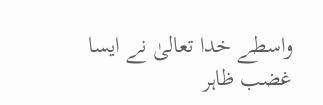واسطے خدا تعالیٰ نے ایسا غضب ظاہر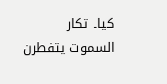کیا۔ تکار السموت یتفطرن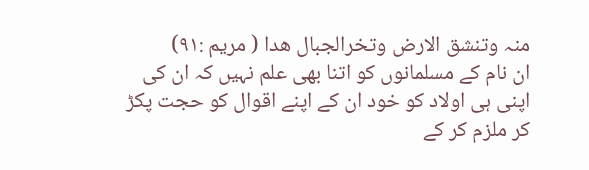منہ وتنشق الارض وتخرالجبال ھدا ( مریم :۹۱)
ان نام کے مسلمانوں کو اتنا بھی علم نہیں کہ ان کی اپنی ہی اولاد کو خود ان کے اپنے اقوال کو حجت پکڑ کر ملزم کر کے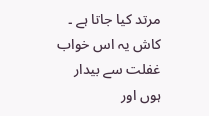مرتد کیا جاتا ہے ۔ کاش یہ اس خواب غفلت سے بیدار ہوں اور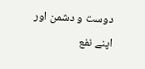دوست و دشمن اور اپنے نفع